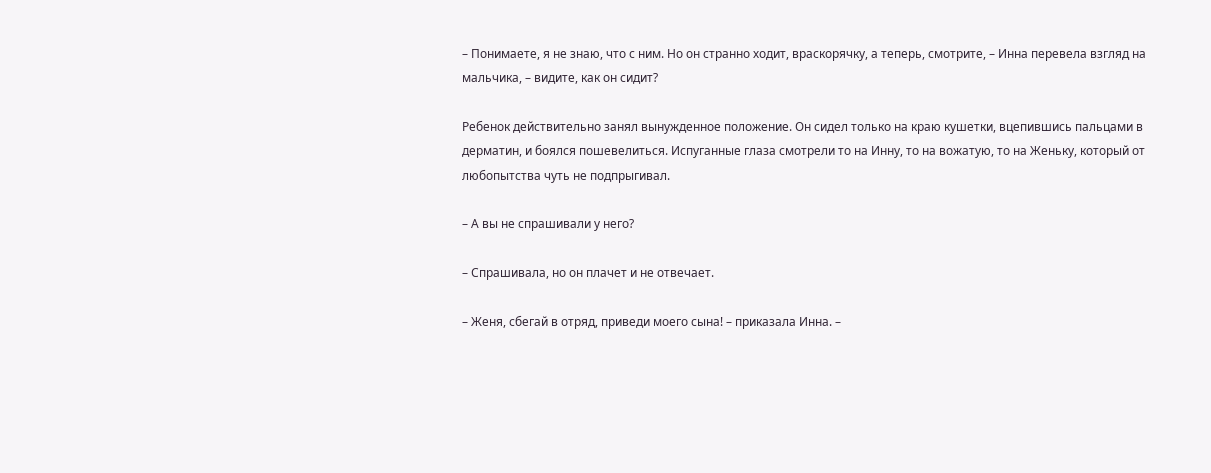– Понимаете, я не знаю, что с ним. Но он странно ходит, враскорячку, а теперь, смотрите, – Инна перевела взгляд на мальчика, – видите, как он сидит?

Ребенок действительно занял вынужденное положение. Он сидел только на краю кушетки, вцепившись пальцами в дерматин, и боялся пошевелиться. Испуганные глаза смотрели то на Инну, то на вожатую, то на Женьку, который от любопытства чуть не подпрыгивал.

– А вы не спрашивали у него?

– Спрашивала, но он плачет и не отвечает.

– Женя, сбегай в отряд, приведи моего сына! – приказала Инна. –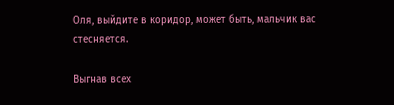Оля, выйдите в коридор, может быть, мальчик вас стесняется.

Выгнав всех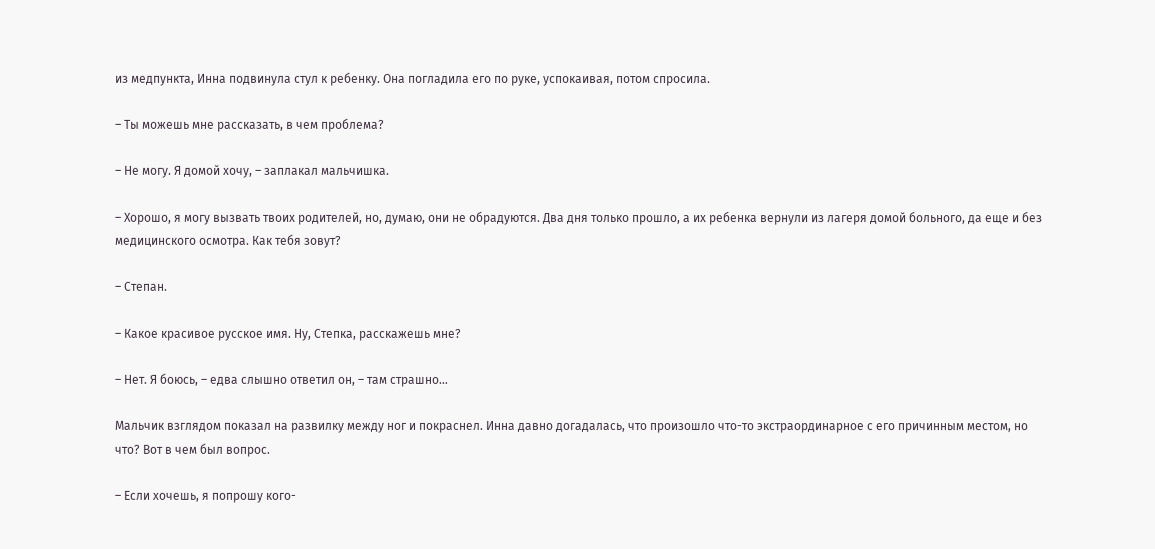из медпункта, Инна подвинула стул к ребенку. Она погладила его по руке, успокаивая, потом спросила.

– Ты можешь мне рассказать, в чем проблема?

– Не могу. Я домой хочу, – заплакал мальчишка.

– Хорошо, я могу вызвать твоих родителей, но, думаю, они не обрадуются. Два дня только прошло, а их ребенка вернули из лагеря домой больного, да еще и без медицинского осмотра. Как тебя зовут?

– Степан.

– Какое красивое русское имя. Ну, Степка, расскажешь мне?

– Нет. Я боюсь, – едва слышно ответил он, – там страшно…

Мальчик взглядом показал на развилку между ног и покраснел. Инна давно догадалась, что произошло что-то экстраординарное с его причинным местом, но что? Вот в чем был вопрос.

– Если хочешь, я попрошу кого-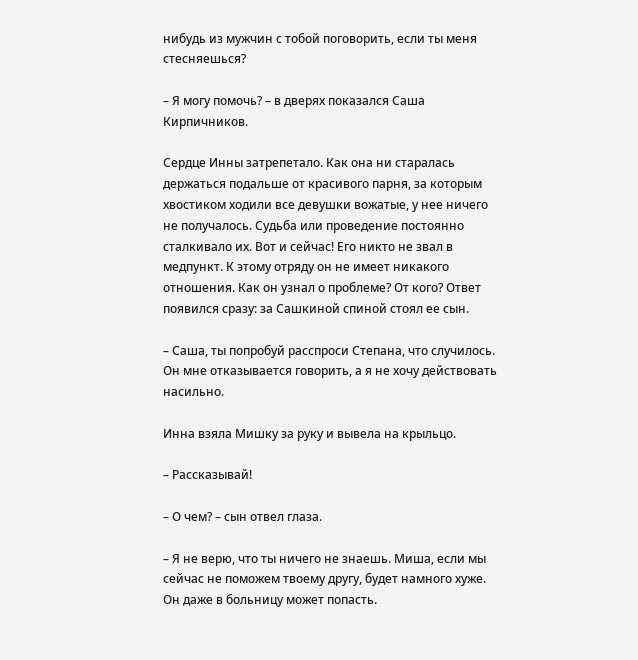нибудь из мужчин с тобой поговорить, если ты меня стесняешься?

– Я могу помочь? – в дверях показался Саша Кирпичников.

Сердце Инны затрепетало. Как она ни старалась держаться подальше от красивого парня, за которым хвостиком ходили все девушки вожатые, у нее ничего не получалось. Судьба или проведение постоянно сталкивало их. Вот и сейчас! Его никто не звал в медпункт. К этому отряду он не имеет никакого отношения. Как он узнал о проблеме? От кого? Ответ появился сразу: за Сашкиной спиной стоял ее сын.

– Саша, ты попробуй расспроси Степана, что случилось. Он мне отказывается говорить, а я не хочу действовать насильно.

Инна взяла Мишку за руку и вывела на крыльцо.

– Рассказывай!

– О чем? – сын отвел глаза.

– Я не верю, что ты ничего не знаешь. Миша, если мы сейчас не поможем твоему другу, будет намного хуже. Он даже в больницу может попасть.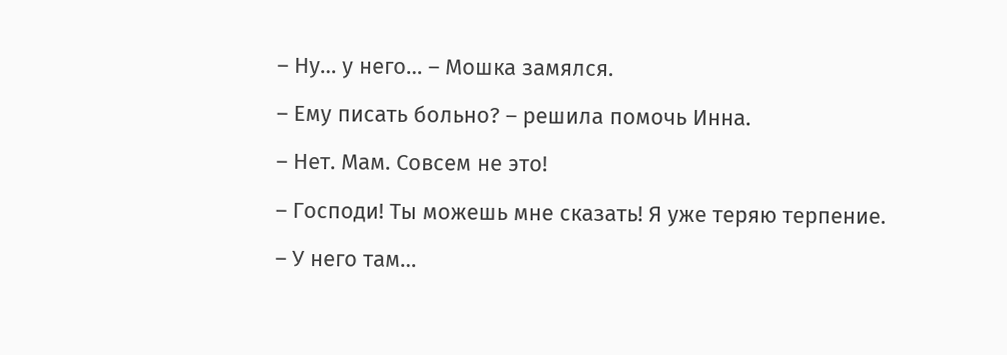– Ну… у него… – Мошка замялся.

– Ему писать больно? – решила помочь Инна.

– Нет. Мам. Совсем не это!

– Господи! Ты можешь мне сказать! Я уже теряю терпение.

– У него там…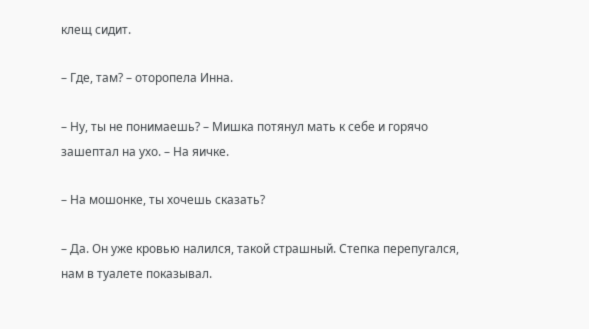клещ сидит.

– Где, там? – оторопела Инна.

– Ну, ты не понимаешь? – Мишка потянул мать к себе и горячо зашептал на ухо. – На яичке.

– На мошонке, ты хочешь сказать?

– Да. Он уже кровью налился, такой страшный. Степка перепугался, нам в туалете показывал.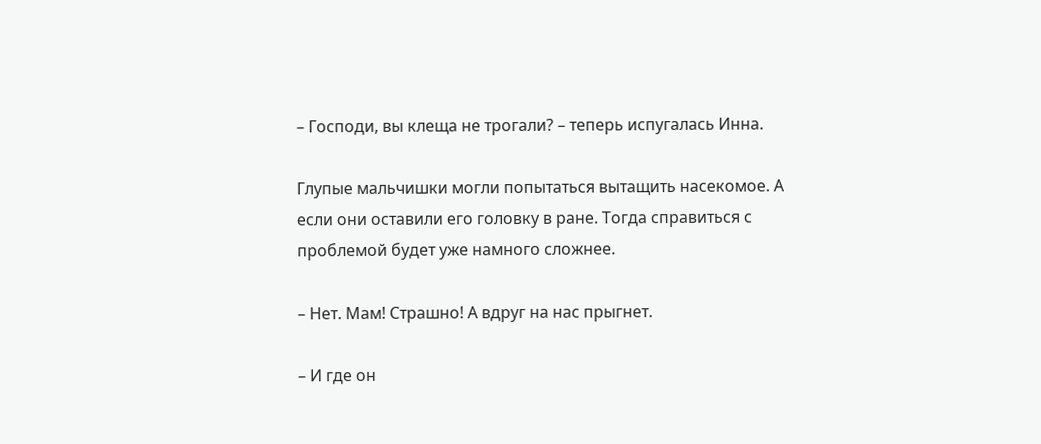– Господи, вы клеща не трогали? – теперь испугалась Инна.

Глупые мальчишки могли попытаться вытащить насекомое. А если они оставили его головку в ране. Тогда справиться с проблемой будет уже намного сложнее.

– Нет. Мам! Страшно! А вдруг на нас прыгнет.

– И где он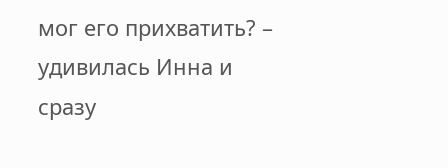мог его прихватить? – удивилась Инна и сразу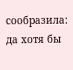сообразила: да хотя бы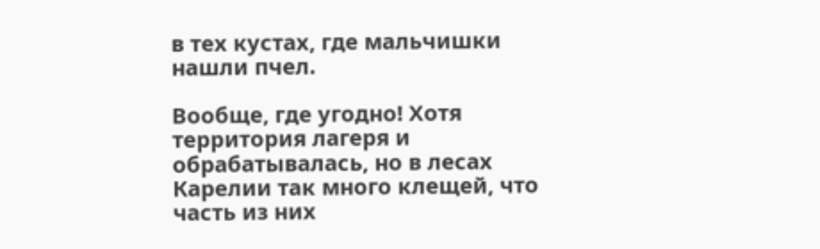в тех кустах, где мальчишки нашли пчел.

Вообще, где угодно! Хотя территория лагеря и обрабатывалась, но в лесах Карелии так много клещей, что часть из них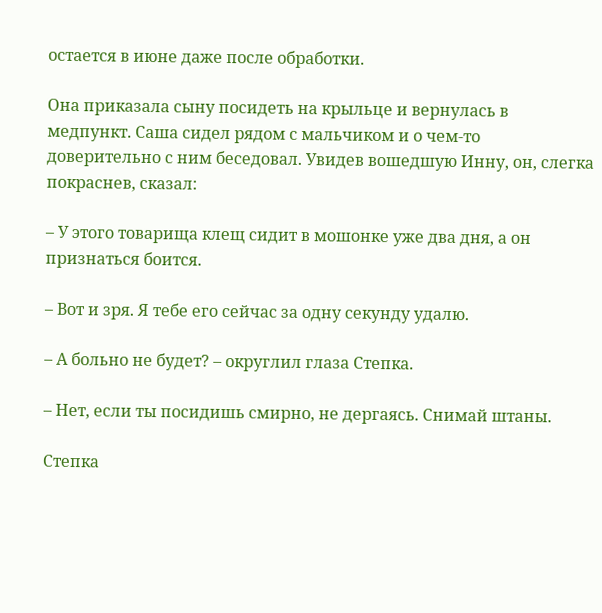остается в июне даже после обработки.

Она приказала сыну посидеть на крыльце и вернулась в медпункт. Саша сидел рядом с мальчиком и о чем-то доверительно с ним беседовал. Увидев вошедшую Инну, он, слегка покраснев, сказал:

– У этого товарища клещ сидит в мошонке уже два дня, а он признаться боится.

– Вот и зря. Я тебе его сейчас за одну секунду удалю.

– А больно не будет? – округлил глаза Степка.

– Нет, если ты посидишь смирно, не дергаясь. Снимай штаны.

Степка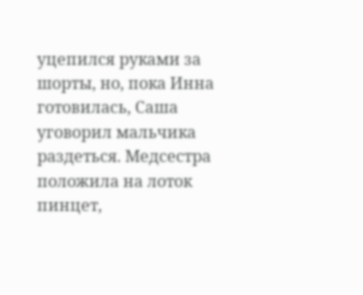уцепился руками за шорты, но, пока Инна готовилась, Саша уговорил мальчика раздеться. Медсестра положила на лоток пинцет,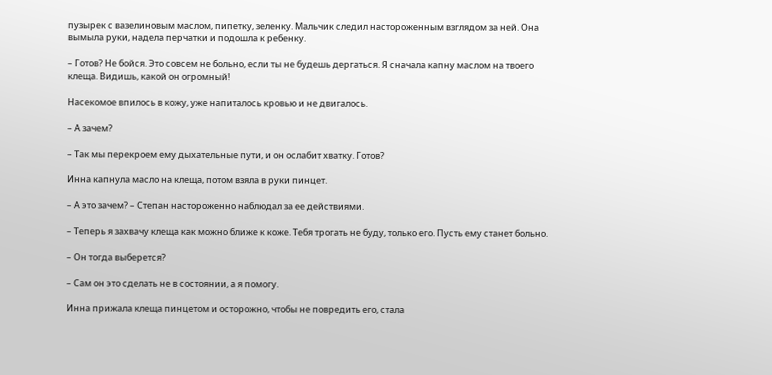пузырек с вазелиновым маслом, пипетку, зеленку. Мальчик следил настороженным взглядом за ней. Она вымыла руки, надела перчатки и подошла к ребенку.

– Готов? Не бойся. Это совсем не больно, если ты не будешь дергаться. Я сначала капну маслом на твоего клеща. Видишь, какой он огромный!

Насекомое впилось в кожу, уже напиталось кровью и не двигалось.

– А зачем?

– Так мы перекроем ему дыхательные пути, и он ослабит хватку. Готов?

Инна капнула масло на клеща, потом взяла в руки пинцет.

– А это зачем? – Степан настороженно наблюдал за ее действиями.

– Теперь я захвачу клеща как можно ближе к коже. Тебя трогать не буду, только его. Пусть ему станет больно.

– Он тогда выберется?

– Сам он это сделать не в состоянии, а я помогу.

Инна прижала клеща пинцетом и осторожно, чтобы не повредить его, стала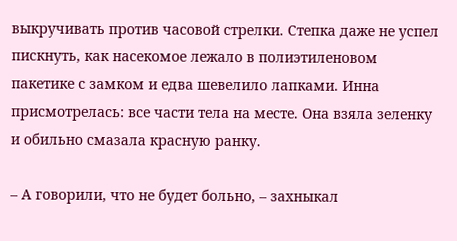выкручивать против часовой стрелки. Степка даже не успел пискнуть, как насекомое лежало в полиэтиленовом пакетике с замком и едва шевелило лапками. Инна присмотрелась: все части тела на месте. Она взяла зеленку и обильно смазала красную ранку.

– А говорили, что не будет больно, – захныкал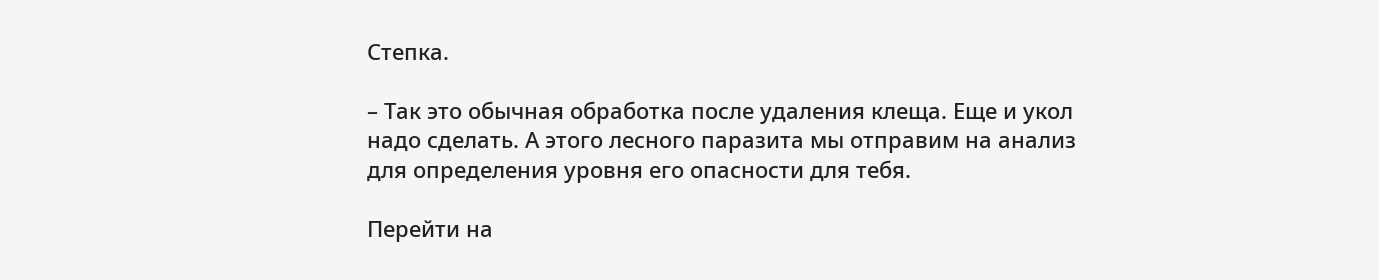Степка.

– Так это обычная обработка после удаления клеща. Еще и укол надо сделать. А этого лесного паразита мы отправим на анализ для определения уровня его опасности для тебя.

Перейти на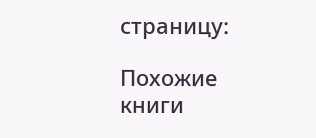страницу:

Похожие книги